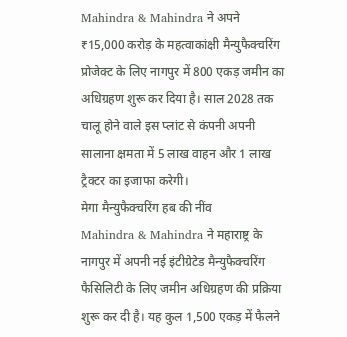Mahindra & Mahindra ने अपने ₹15,000 करोड़ के महत्वाकांक्षी मैन्युफैक्चरिंग प्रोजेक्ट के लिए नागपुर में 800 एकड़ जमीन का अधिग्रहण शुरू कर दिया है। साल 2028 तक चालू होने वाले इस प्लांट से कंपनी अपनी सालाना क्षमता में 5 लाख वाहन और 1 लाख ट्रैक्टर का इजाफा करेगी।
मेगा मैन्युफैक्चरिंग हब की नींव
Mahindra & Mahindra ने महाराष्ट्र के नागपुर में अपनी नई इंटीग्रेटेड मैन्युफैक्चरिंग फैसिलिटी के लिए जमीन अधिग्रहण की प्रक्रिया शुरू कर दी है। यह कुल 1,500 एकड़ में फैलने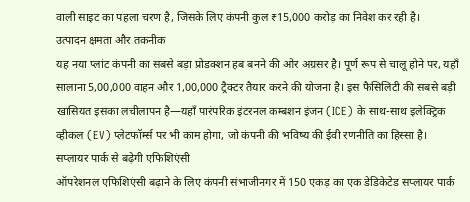वाली साइट का पहला चरण है, जिसके लिए कंपनी कुल ₹15,000 करोड़ का निवेश कर रही है।
उत्पादन क्षमता और तकनीक
यह नया प्लांट कंपनी का सबसे बड़ा प्रोडक्शन हब बनने की ओर अग्रसर है। पूर्ण रूप से चालू होने पर, यहाँ सालाना 5,00,000 वाहन और 1,00,000 ट्रैक्टर तैयार करने की योजना है। इस फैसिलिटी की सबसे बड़ी खासियत इसका लचीलापन है—यहाँ पारंपरिक इंटरनल कम्बशन इंजन (ICE) के साथ-साथ इलेक्ट्रिक व्हीकल (EV) प्लेटफॉर्म्स पर भी काम होगा, जो कंपनी की भविष्य की ईवी रणनीति का हिस्सा है।
सप्लायर पार्क से बढ़ेगी एफिशिएंसी
ऑपरेशनल एफिशिएंसी बढ़ाने के लिए कंपनी संभाजीनगर में 150 एकड़ का एक डेडिकेटेड सप्लायर पार्क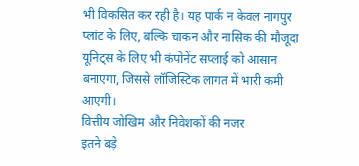भी विकसित कर रही है। यह पार्क न केवल नागपुर प्लांट के लिए, बल्कि चाकन और नासिक की मौजूदा यूनिट्स के लिए भी कंपोनेंट सप्लाई को आसान बनाएगा, जिससे लॉजिस्टिक लागत में भारी कमी आएगी।
वित्तीय जोखिम और निवेशकों की नजर
इतने बड़े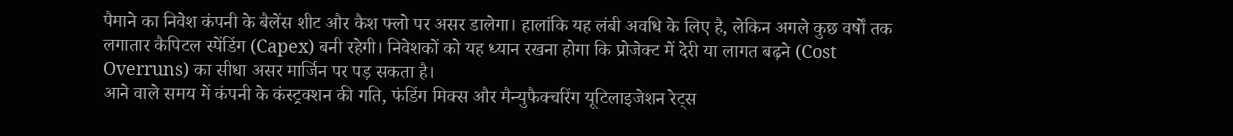पैमाने का निवेश कंपनी के बैलेंस शीट और कैश फ्लो पर असर डालेगा। हालांकि यह लंबी अवधि के लिए है, लेकिन अगले कुछ वर्षों तक लगातार कैपिटल स्पेंडिंग (Capex) बनी रहेगी। निवेशकों को यह ध्यान रखना होगा कि प्रोजेक्ट में देरी या लागत बढ़ने (Cost Overruns) का सीधा असर मार्जिन पर पड़ सकता है।
आने वाले समय में कंपनी के कंस्ट्रक्शन की गति, फंडिंग मिक्स और मैन्युफैक्चरिंग यूटिलाइजेशन रेट्स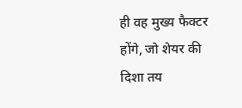ही वह मुख्य फैक्टर होंगे, जो शेयर की दिशा तय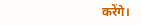करेंगे।